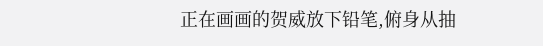正在画画的贺威放下铅笔,俯身从抽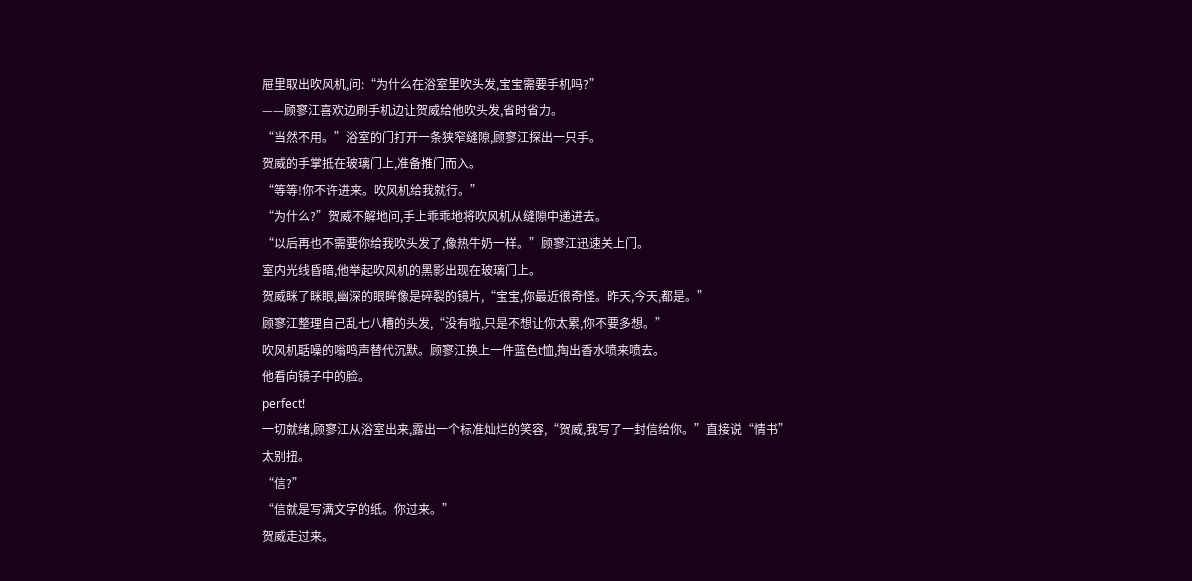屉里取出吹风机,问:“为什么在浴室里吹头发,宝宝需要手机吗?”
——顾寥江喜欢边刷手机边让贺威给他吹头发,省时省力。
“当然不用。”浴室的门打开一条狭窄缝隙,顾寥江探出一只手。
贺威的手掌抵在玻璃门上,准备推门而入。
“等等!你不许进来。吹风机给我就行。”
“为什么?”贺威不解地问,手上乖乖地将吹风机从缝隙中递进去。
“以后再也不需要你给我吹头发了,像热牛奶一样。”顾寥江迅速关上门。
室内光线昏暗,他举起吹风机的黑影出现在玻璃门上。
贺威眯了眯眼,幽深的眼眸像是碎裂的镜片,“宝宝,你最近很奇怪。昨天,今天,都是。”
顾寥江整理自己乱七八糟的头发,“没有啦,只是不想让你太累,你不要多想。”
吹风机聒噪的嗡鸣声替代沉默。顾寥江换上一件蓝色t恤,掏出香水喷来喷去。
他看向镜子中的脸。
perfect!
一切就绪,顾寥江从浴室出来,露出一个标准灿烂的笑容,“贺威,我写了一封信给你。”直接说“情书”太别扭。
“信?”
“信就是写满文字的纸。你过来。”
贺威走过来。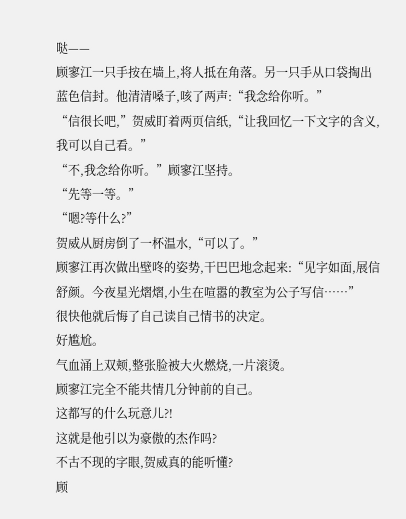哒——
顾寥江一只手按在墙上,将人抵在角落。另一只手从口袋掏出蓝色信封。他清清嗓子,咳了两声:“我念给你听。”
“信很长吧,”贺威盯着两页信纸,“让我回忆一下文字的含义,我可以自己看。”
“不,我念给你听。”顾寥江坚持。
“先等一等。”
“嗯?等什么?”
贺威从厨房倒了一杯温水,“可以了。”
顾寥江再次做出壁咚的姿势,干巴巴地念起来:“见字如面,展信舒颜。今夜星光熠熠,小生在喧嚣的教室为公子写信……”
很快他就后悔了自己读自己情书的决定。
好尴尬。
气血涌上双颊,整张脸被大火燃烧,一片滚烫。
顾寥江完全不能共情几分钟前的自己。
这都写的什么玩意儿?!
这就是他引以为豪傲的杰作吗?
不古不现的字眼,贺威真的能听懂?
顾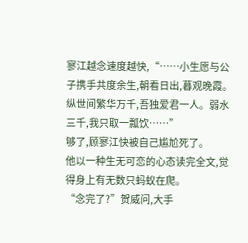寥江越念速度越快,“……小生愿与公子携手共度余生,朝看日出,暮观晚霞。纵世间繁华万千,吾独爱君一人。弱水三千,我只取一瓢饮……”
够了,顾寥江快被自己尴尬死了。
他以一种生无可恋的心态读完全文,觉得身上有无数只蚂蚁在爬。
“念完了?”贺威问,大手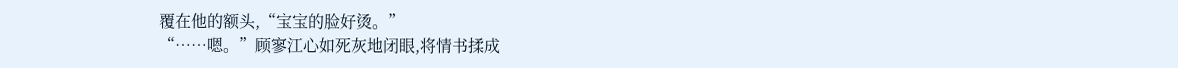覆在他的额头,“宝宝的脸好烫。”
“……嗯。”顾寥江心如死灰地闭眼,将情书揉成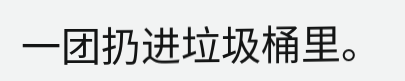一团扔进垃圾桶里。